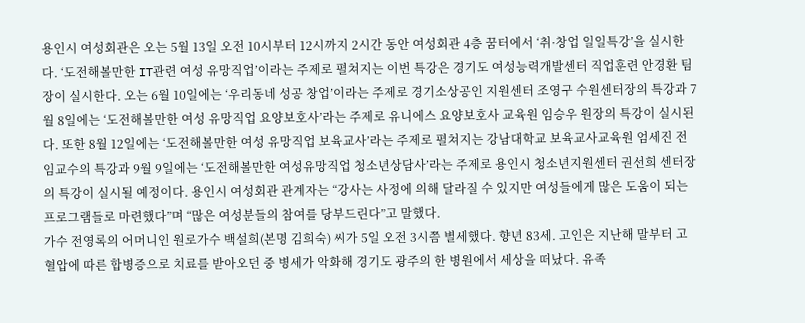용인시 여성회관은 오는 5월 13일 오전 10시부터 12시까지 2시간 동안 여성회관 4층 꿈터에서 ‘취·창업 일일특강’을 실시한다. ‘도전해볼만한 IT관련 여성 유망직업’이라는 주제로 펼쳐지는 이번 특강은 경기도 여성능력개발센터 직업훈련 안경환 팀장이 실시한다. 오는 6월 10일에는 ‘우리동네 성공 창업’이라는 주제로 경기소상공인 지원센터 조영구 수원센터장의 특강과 7월 8일에는 ‘도전해볼만한 여성 유망직업 요양보호사’라는 주제로 유니에스 요양보호사 교육원 임승우 원장의 특강이 실시된다. 또한 8월 12일에는 ‘도전해볼만한 여성 유망직업 보육교사’라는 주제로 펼쳐지는 강남대학교 보육교사교육원 엄세진 전임교수의 특강과 9월 9일에는 ‘도전해볼만한 여성유망직업 청소년상담사’라는 주제로 용인시 청소년지원센터 권선희 센터장의 특강이 실시될 예정이다. 용인시 여성회관 관계자는 “강사는 사정에 의해 달라질 수 있지만 여성들에게 많은 도움이 되는 프로그램들로 마련했다”며 “많은 여성분들의 참여를 당부드린다”고 말했다.
가수 전영록의 어머니인 원로가수 백설희(본명 김희숙) 씨가 5일 오전 3시쯤 별세했다. 향년 83세. 고인은 지난해 말부터 고혈압에 따른 합병증으로 치료를 받아오던 중 병세가 악화해 경기도 광주의 한 병원에서 세상을 떠났다. 유족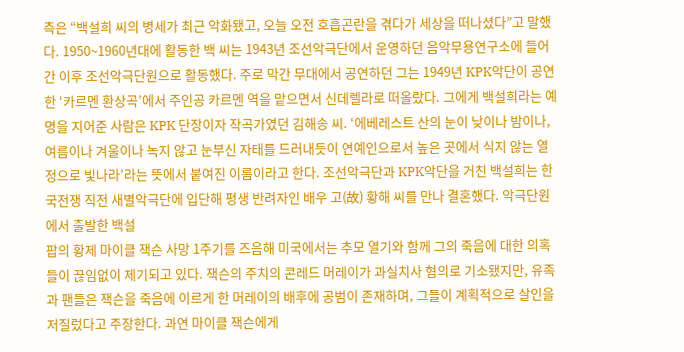측은 “백설희 씨의 병세가 최근 악화됐고, 오늘 오전 호흡곤란을 겪다가 세상을 떠나셨다”고 말했다. 1950~1960년대에 활동한 백 씨는 1943년 조선악극단에서 운영하던 음악무용연구소에 들어간 이후 조선악극단원으로 활동했다. 주로 막간 무대에서 공연하던 그는 1949년 KPK악단이 공연한 ‘카르멘 환상곡’에서 주인공 카르멘 역을 맡으면서 신데렐라로 떠올랐다. 그에게 백설희라는 예명을 지어준 사람은 KPK 단장이자 작곡가였던 김해송 씨. ‘에베레스트 산의 눈이 낮이나 밤이나, 여름이나 겨울이나 녹지 않고 눈부신 자태를 드러내듯이 연예인으로서 높은 곳에서 식지 않는 열정으로 빛나라’라는 뜻에서 붙여진 이름이라고 한다. 조선악극단과 KPK악단을 거친 백설희는 한국전쟁 직전 새별악극단에 입단해 평생 반려자인 배우 고(故) 황해 씨를 만나 결혼했다. 악극단원에서 출발한 백설
팝의 황제 마이클 잭슨 사망 1주기를 즈음해 미국에서는 추모 열기와 함께 그의 죽음에 대한 의혹들이 끊임없이 제기되고 있다. 잭슨의 주치의 콘레드 머레이가 과실치사 혐의로 기소됐지만, 유족과 팬들은 잭슨을 죽음에 이르게 한 머레이의 배후에 공범이 존재하며, 그들이 계획적으로 살인을 저질렀다고 주장한다. 과연 마이클 잭슨에게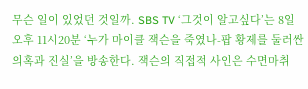무슨 일이 있었던 것일까. SBS TV ‘그것이 알고싶다’는 8일 오후 11시20분 ‘누가 마이클 잭슨을 죽였나-팝 황제를 둘러싼 의혹과 진실’을 방송한다. 잭슨의 직접적 사인은 수면마취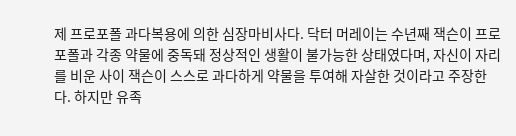제 프로포폴 과다복용에 의한 심장마비사다. 닥터 머레이는 수년째 잭슨이 프로포폴과 각종 약물에 중독돼 정상적인 생활이 불가능한 상태였다며, 자신이 자리를 비운 사이 잭슨이 스스로 과다하게 약물을 투여해 자살한 것이라고 주장한다. 하지만 유족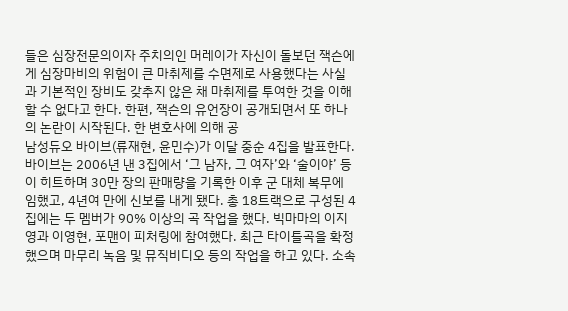들은 심장전문의이자 주치의인 머레이가 자신이 돌보던 잭슨에게 심장마비의 위험이 큰 마취제를 수면제로 사용했다는 사실과 기본적인 장비도 갖추지 않은 채 마취제를 투여한 것을 이해할 수 없다고 한다. 한편, 잭슨의 유언장이 공개되면서 또 하나의 논란이 시작된다. 한 변호사에 의해 공
남성듀오 바이브(류재현, 윤민수)가 이달 중순 4집을 발표한다. 바이브는 2006년 낸 3집에서 ‘그 남자, 그 여자’와 ‘술이야’ 등이 히트하며 30만 장의 판매량을 기록한 이후 군 대체 복무에 임했고, 4년여 만에 신보를 내게 됐다. 총 18트랙으로 구성된 4집에는 두 멤버가 90% 이상의 곡 작업을 했다. 빅마마의 이지영과 이영현, 포맨이 피처링에 참여했다. 최근 타이틀곡을 확정했으며 마무리 녹음 및 뮤직비디오 등의 작업을 하고 있다. 소속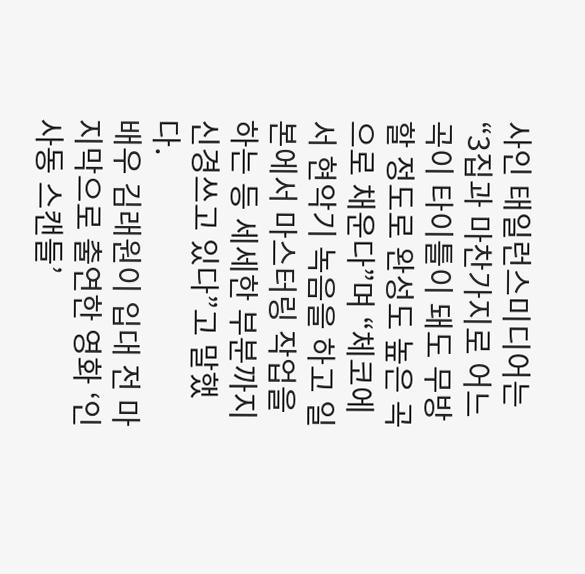사인 태일런스미디어는 “3집과 마찬가지로 어느 곡이 타이틀이 돼도 무방할 정도로 완성도 높은 곡으로 채운다”며 “체코에서 현악기 녹음을 하고 일본에서 마스터링 작업을 하는 등 세세한 부분까지 신경쓰고 있다”고 말했다.
배우 김래원이 입대 전 마지막으로 출연한 영화 ‘인사동 스캔들’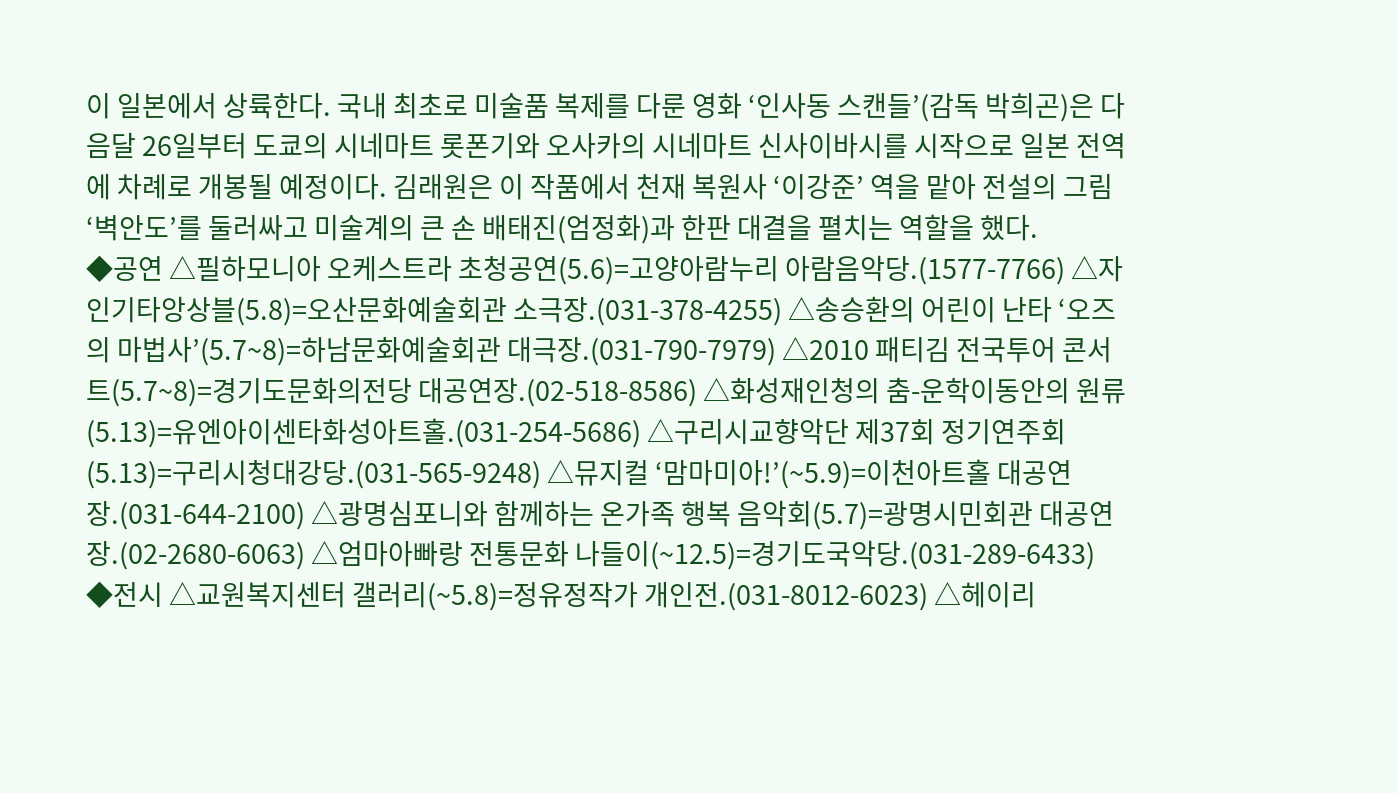이 일본에서 상륙한다. 국내 최초로 미술품 복제를 다룬 영화 ‘인사동 스캔들’(감독 박희곤)은 다음달 26일부터 도쿄의 시네마트 롯폰기와 오사카의 시네마트 신사이바시를 시작으로 일본 전역에 차례로 개봉될 예정이다. 김래원은 이 작품에서 천재 복원사 ‘이강준’ 역을 맡아 전설의 그림 ‘벽안도’를 둘러싸고 미술계의 큰 손 배태진(엄정화)과 한판 대결을 펼치는 역할을 했다.
◆공연 △필하모니아 오케스트라 초청공연(5.6)=고양아람누리 아람음악당.(1577-7766) △자인기타앙상블(5.8)=오산문화예술회관 소극장.(031-378-4255) △송승환의 어린이 난타 ‘오즈의 마법사’(5.7~8)=하남문화예술회관 대극장.(031-790-7979) △2010 패티김 전국투어 콘서트(5.7~8)=경기도문화의전당 대공연장.(02-518-8586) △화성재인청의 춤-운학이동안의 원류(5.13)=유엔아이센타화성아트홀.(031-254-5686) △구리시교향악단 제37회 정기연주회(5.13)=구리시청대강당.(031-565-9248) △뮤지컬 ‘맘마미아!’(~5.9)=이천아트홀 대공연장.(031-644-2100) △광명심포니와 함께하는 온가족 행복 음악회(5.7)=광명시민회관 대공연장.(02-2680-6063) △엄마아빠랑 전통문화 나들이(~12.5)=경기도국악당.(031-289-6433) ◆전시 △교원복지센터 갤러리(~5.8)=정유정작가 개인전.(031-8012-6023) △헤이리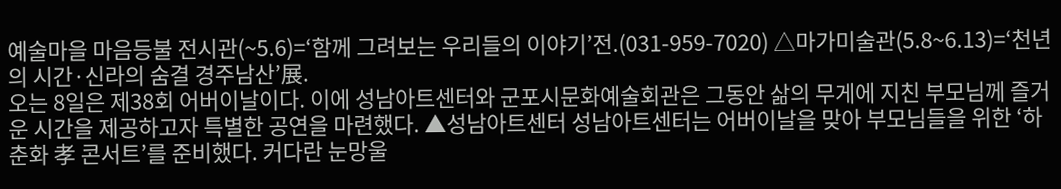예술마을 마음등불 전시관(~5.6)=‘함께 그려보는 우리들의 이야기’전.(031-959-7020) △마가미술관(5.8~6.13)=‘천년의 시간·신라의 숨결 경주남산’展.
오는 8일은 제38회 어버이날이다. 이에 성남아트센터와 군포시문화예술회관은 그동안 삶의 무게에 지친 부모님께 즐거운 시간을 제공하고자 특별한 공연을 마련했다. ▲성남아트센터 성남아트센터는 어버이날을 맞아 부모님들을 위한 ‘하춘화 孝 콘서트’를 준비했다. 커다란 눈망울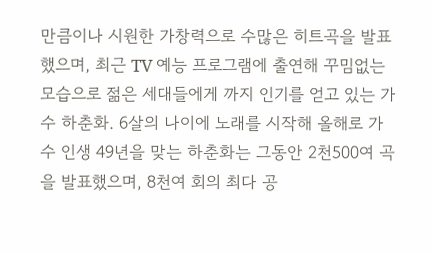만큼이나 시원한 가창력으로 수많은 히트곡을 발표했으며, 최근 TV 예능 프로그램에 출연해 꾸밈없는 모습으로 젊은 세대들에게 까지 인기를 얻고 있는 가수 하춘화. 6살의 나이에 노래를 시작해 올해로 가수 인생 49년을 맞는 하춘화는 그동안 2천500여 곡을 발표했으며, 8천여 회의 최다 공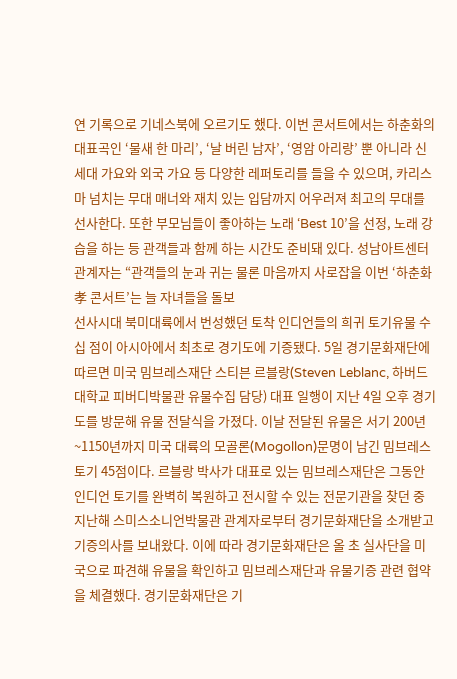연 기록으로 기네스북에 오르기도 했다. 이번 콘서트에서는 하춘화의 대표곡인 ‘물새 한 마리’, ‘날 버린 남자’, ‘영암 아리랑’ 뿐 아니라 신세대 가요와 외국 가요 등 다양한 레퍼토리를 들을 수 있으며, 카리스마 넘치는 무대 매너와 재치 있는 입담까지 어우러져 최고의 무대를 선사한다. 또한 부모님들이 좋아하는 노래 ‘Best 10’을 선정, 노래 강습을 하는 등 관객들과 함께 하는 시간도 준비돼 있다. 성남아트센터 관계자는 “관객들의 눈과 귀는 물론 마음까지 사로잡을 이번 ‘하춘화 孝 콘서트’는 늘 자녀들을 돌보
선사시대 북미대륙에서 번성했던 토착 인디언들의 희귀 토기유물 수십 점이 아시아에서 최초로 경기도에 기증됐다. 5일 경기문화재단에 따르면 미국 밈브레스재단 스티븐 르블랑(Steven Leblanc, 하버드대학교 피버디박물관 유물수집 담당) 대표 일행이 지난 4일 오후 경기도를 방문해 유물 전달식을 가졌다. 이날 전달된 유물은 서기 200년~1150년까지 미국 대륙의 모골론(Mogollon)문명이 남긴 밈브레스토기 45점이다. 르블랑 박사가 대표로 있는 밈브레스재단은 그동안 인디언 토기를 완벽히 복원하고 전시할 수 있는 전문기관을 찾던 중 지난해 스미스소니언박물관 관계자로부터 경기문화재단을 소개받고 기증의사를 보내왔다. 이에 따라 경기문화재단은 올 초 실사단을 미국으로 파견해 유물을 확인하고 밈브레스재단과 유물기증 관련 협약을 체결했다. 경기문화재단은 기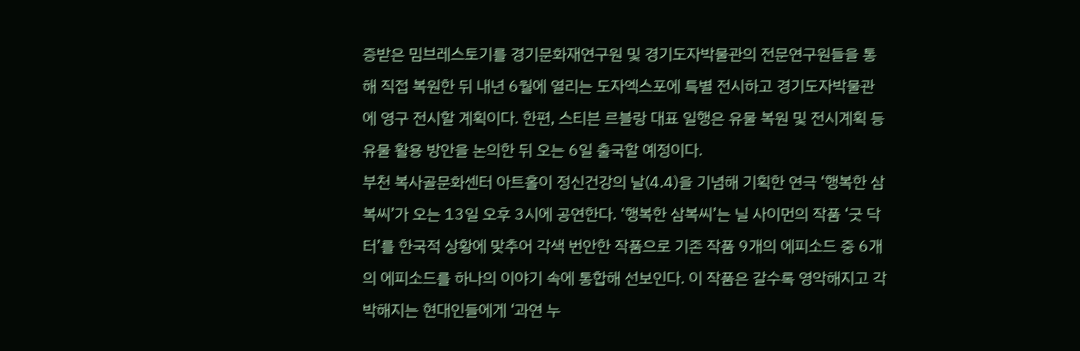증받은 밈브레스토기를 경기문화재연구원 및 경기도자박물관의 전문연구원들을 통해 직접 복원한 뒤 내년 6월에 열리는 도자엑스포에 특별 전시하고 경기도자박물관에 영구 전시할 계획이다. 한편, 스티븐 르블랑 대표 일행은 유물 복원 및 전시계획 등 유물 활용 방안을 논의한 뒤 오는 6일 출국할 예정이다.
부천 복사골문화센터 아트홀이 정신건강의 날(4.4)을 기념해 기획한 연극 ‘행복한 삼복씨’가 오는 13일 오후 3시에 공연한다. ‘행복한 삼복씨’는 닐 사이먼의 작품 ‘굿 닥터’를 한국적 상황에 맞추어 각색 번안한 작품으로 기존 작품 9개의 에피소드 중 6개의 에피소드를 하나의 이야기 속에 통합해 선보인다. 이 작품은 갈수록 영악해지고 각박해지는 현대인들에게 ‘과연 누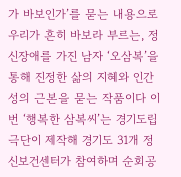가 바보인가’를 묻는 내용으로 우리가 흔히 바보라 부르는, 정신장애를 가진 남자 ‘오삼복’을 통해 진정한 삶의 지혜와 인간성의 근본을 묻는 작품이다 이번 ‘행복한 삼복씨’는 경기도립극단이 제작해 경기도 31개 정신보건센터가 참여하며 순회공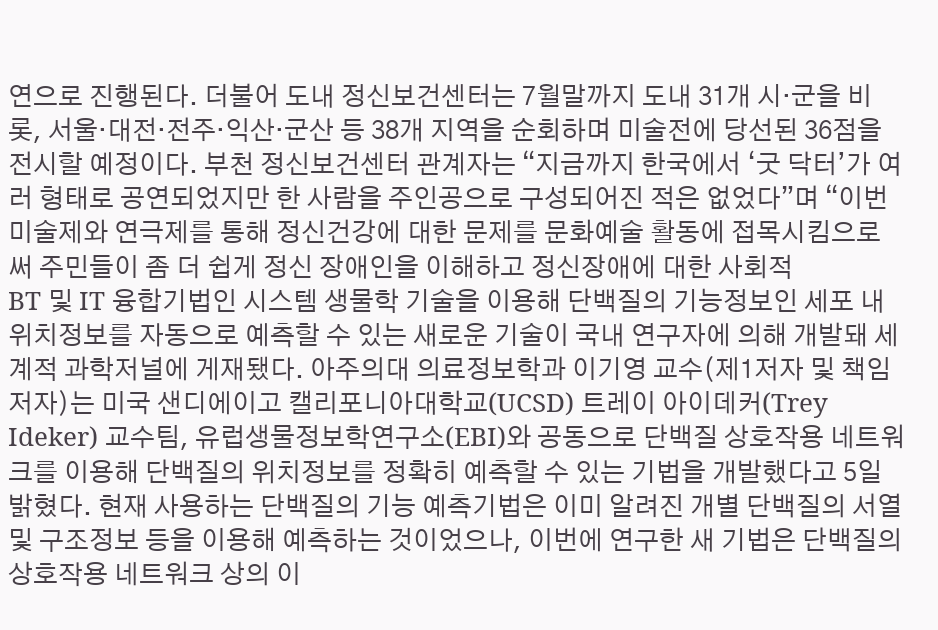연으로 진행된다. 더불어 도내 정신보건센터는 7월말까지 도내 31개 시·군을 비롯, 서울·대전·전주·익산·군산 등 38개 지역을 순회하며 미술전에 당선된 36점을 전시할 예정이다. 부천 정신보건센터 관계자는 “지금까지 한국에서 ‘굿 닥터’가 여러 형태로 공연되었지만 한 사람을 주인공으로 구성되어진 적은 없었다”며 “이번 미술제와 연극제를 통해 정신건강에 대한 문제를 문화예술 활동에 접목시킴으로써 주민들이 좀 더 쉽게 정신 장애인을 이해하고 정신장애에 대한 사회적
BT 및 IT 융합기법인 시스템 생물학 기술을 이용해 단백질의 기능정보인 세포 내 위치정보를 자동으로 예측할 수 있는 새로운 기술이 국내 연구자에 의해 개발돼 세계적 과학저널에 게재됐다. 아주의대 의료정보학과 이기영 교수(제1저자 및 책임 저자)는 미국 샌디에이고 캘리포니아대학교(UCSD) 트레이 아이데커(Trey Ideker) 교수팀, 유럽생물정보학연구소(EBI)와 공동으로 단백질 상호작용 네트워크를 이용해 단백질의 위치정보를 정확히 예측할 수 있는 기법을 개발했다고 5일 밝혔다. 현재 사용하는 단백질의 기능 예측기법은 이미 알려진 개별 단백질의 서열 및 구조정보 등을 이용해 예측하는 것이었으나, 이번에 연구한 새 기법은 단백질의 상호작용 네트워크 상의 이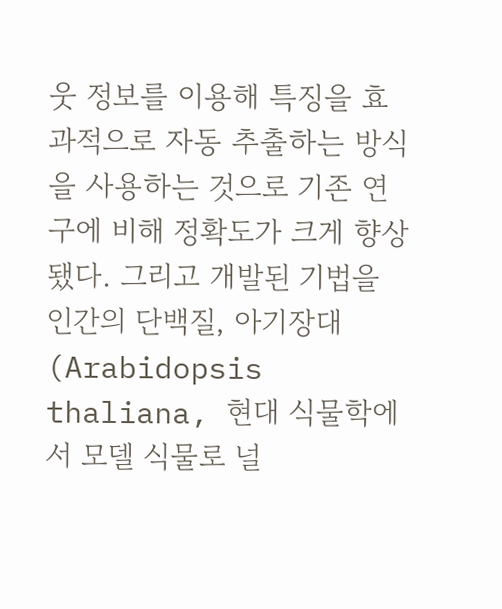웃 정보를 이용해 특징을 효과적으로 자동 추출하는 방식을 사용하는 것으로 기존 연구에 비해 정확도가 크게 향상됐다. 그리고 개발된 기법을 인간의 단백질, 아기장대(Arabidopsis thaliana, 현대 식물학에서 모델 식물로 널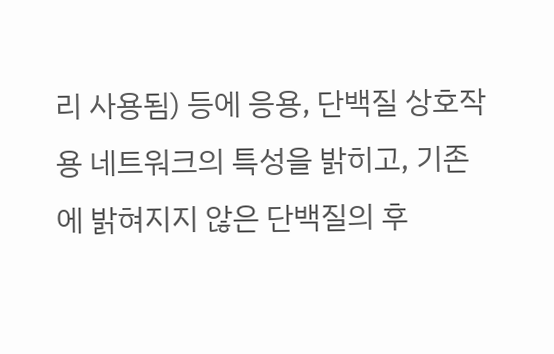리 사용됨) 등에 응용, 단백질 상호작용 네트워크의 특성을 밝히고, 기존에 밝혀지지 않은 단백질의 후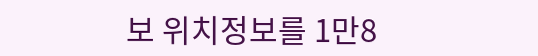보 위치정보를 1만8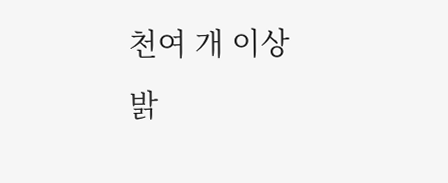천여 개 이상 밝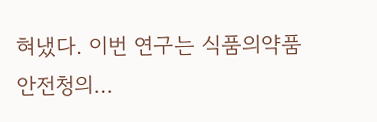혀냈다. 이번 연구는 식품의약품안전청의…